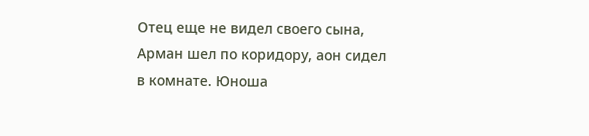Отец еще не видел своего сына, Арман шел по коридору, аон сидел в комнате. Юноша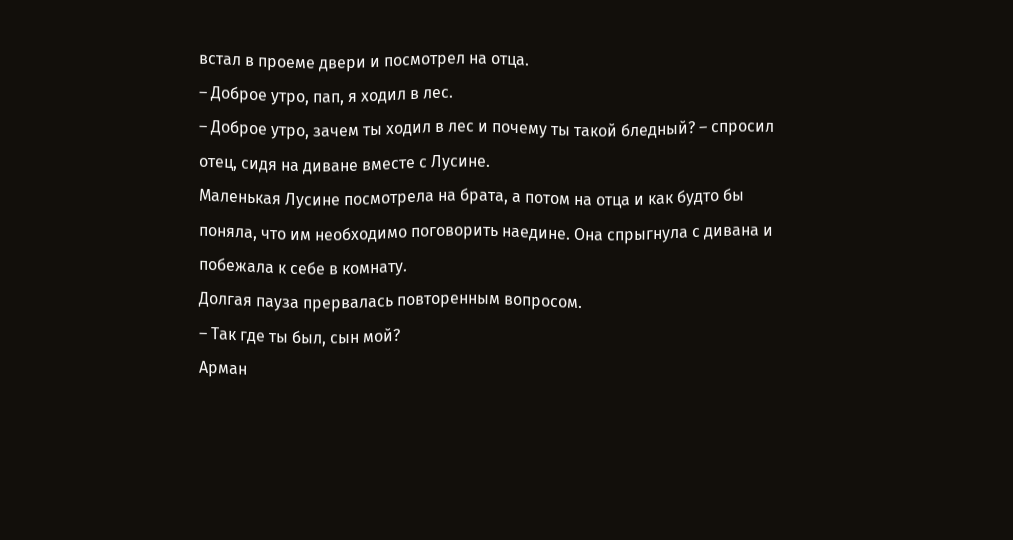встал в проеме двери и посмотрел на отца.
– Доброе утро, пап, я ходил в лес.
– Доброе утро, зачем ты ходил в лес и почему ты такой бледный? – спросил отец, сидя на диване вместе с Лусине.
Маленькая Лусине посмотрела на брата, а потом на отца и как будто бы поняла, что им необходимо поговорить наедине. Она спрыгнула с дивана и побежала к себе в комнату.
Долгая пауза прервалась повторенным вопросом.
– Так где ты был, сын мой?
Арман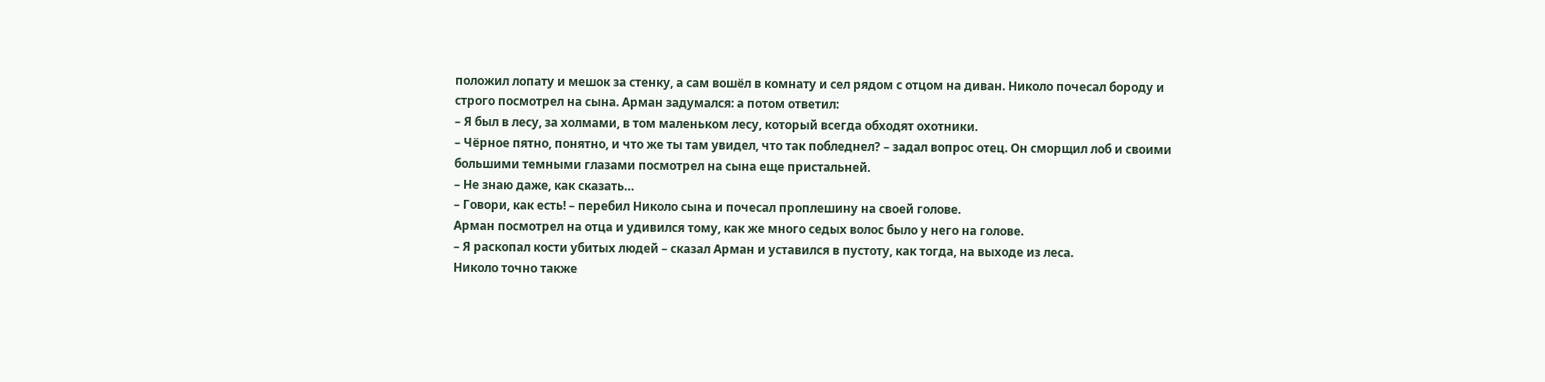положил лопату и мешок за стенку, а сам вошёл в комнату и сел рядом с отцом на диван. Николо почесал бороду и строго посмотрел на сына. Арман задумался: а потом ответил:
– Я был в лесу, за холмами, в том маленьком лесу, который всегда обходят охотники.
– Чёрное пятно, понятно, и что же ты там увидел, что так побледнел? – задал вопрос отец. Он сморщил лоб и своими большими темными глазами посмотрел на сына еще пристальней.
– Не знаю даже, как сказать…
– Говори, как есть! – перебил Николо сына и почесал проплешину на своей голове.
Арман посмотрел на отца и удивился тому, как же много седых волос было у него на голове.
– Я раскопал кости убитых людей – сказал Арман и уставился в пустоту, как тогда, на выходе из леса.
Николо точно также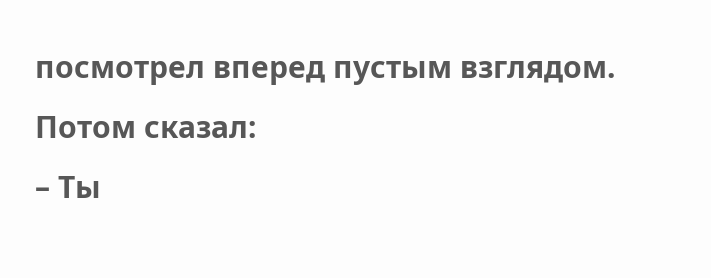посмотрел вперед пустым взглядом. Потом сказал:
– Ты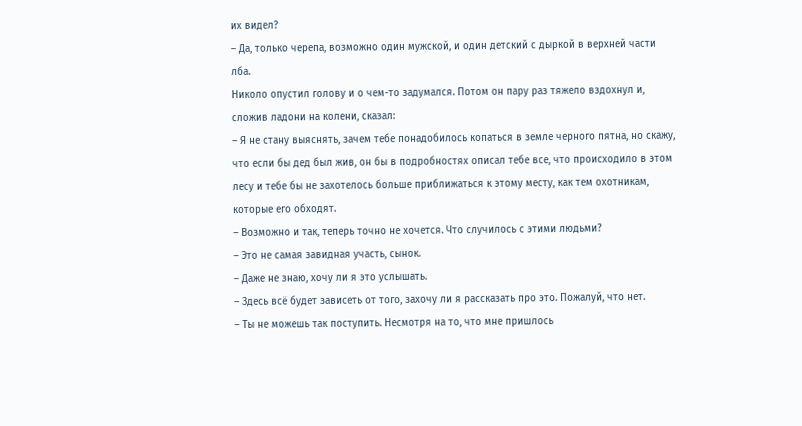их видел?
– Да, только черепа, возможно один мужской, и один детский с дыркой в верхней части лба.
Николо опустил голову и о чем-то задумался. Потом он пару раз тяжело вздохнул и, сложив ладони на колени, сказал:
– Я не стану выяснять, зачем тебе понадобилось копаться в земле черного пятна, но скажу, что если бы дед был жив, он бы в подробностях описал тебе все, что происходило в этом лесу и тебе бы не захотелось больше приближаться к этому месту, как тем охотникам, которые его обходят.
– Возможно и так, теперь точно не хочется. Что случилось с этими людьми?
– Это не самая завидная участь, сынок.
– Даже не знаю, хочу ли я это услышать.
– Здесь всё будет зависеть от того, захочу ли я рассказать про это. Пожалуй, что нет.
– Ты не можешь так поступить. Несмотря на то, что мне пришлось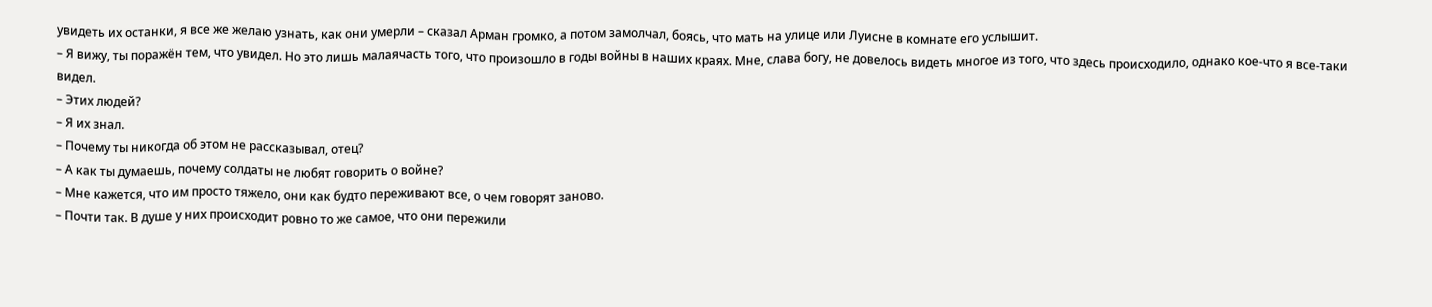увидеть их останки, я все же желаю узнать, как они умерли – сказал Арман громко, а потом замолчал, боясь, что мать на улице или Луисне в комнате его услышит.
– Я вижу, ты поражён тем, что увидел. Но это лишь малаячасть того, что произошло в годы войны в наших краях. Мне, слава богу, не довелось видеть многое из того, что здесь происходило, однако кое-что я все-таки видел.
– Этих людей?
– Я их знал.
– Почему ты никогда об этом не рассказывал, отец?
– А как ты думаешь, почему солдаты не любят говорить о войне?
– Мне кажется, что им просто тяжело, они как будто переживают все, о чем говорят заново.
– Почти так. В душе у них происходит ровно то же самое, что они пережили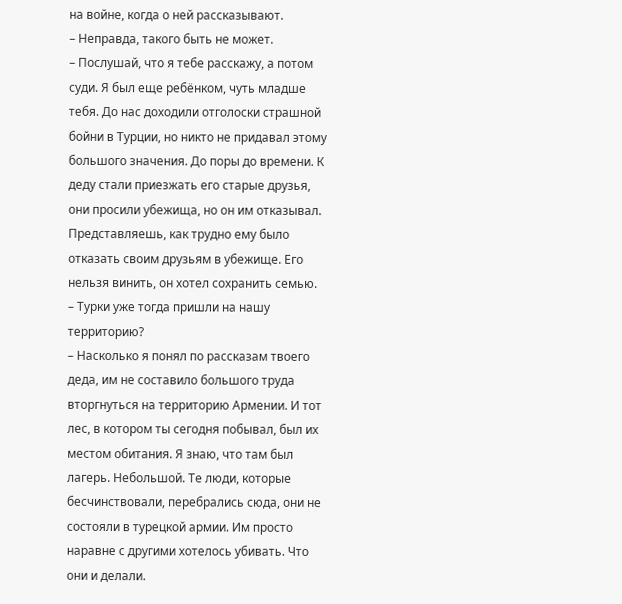на войне, когда о ней рассказывают.
– Неправда, такого быть не может.
– Послушай, что я тебе расскажу, а потом суди. Я был еще ребёнком, чуть младше тебя. До нас доходили отголоски страшной бойни в Турции, но никто не придавал этому большого значения. До поры до времени. К деду стали приезжать его старые друзья, они просили убежища, но он им отказывал. Представляешь, как трудно ему было отказать своим друзьям в убежище. Его нельзя винить, он хотел сохранить семью.
– Турки уже тогда пришли на нашу территорию?
– Насколько я понял по рассказам твоего деда, им не составило большого труда вторгнуться на территорию Армении. И тот лес, в котором ты сегодня побывал, был их местом обитания. Я знаю, что там был лагерь. Небольшой. Те люди, которые бесчинствовали, перебрались сюда, они не состояли в турецкой армии. Им просто наравне с другими хотелось убивать. Что они и делали.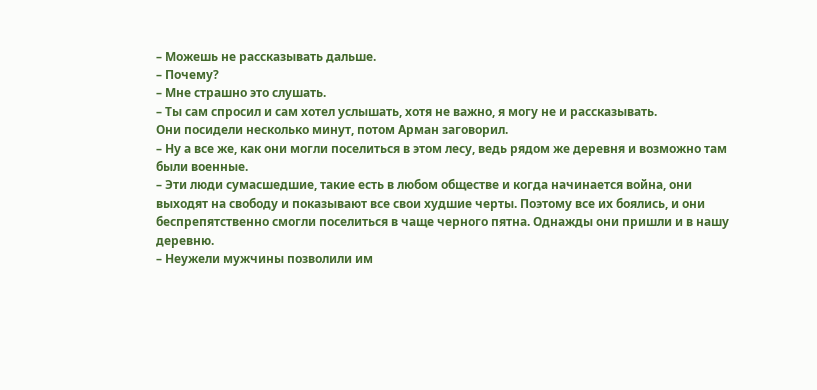– Можешь не рассказывать дальше.
– Почему?
– Мне страшно это слушать.
– Ты сам спросил и сам хотел услышать, хотя не важно, я могу не и рассказывать.
Они посидели несколько минут, потом Арман заговорил.
– Ну а все же, как они могли поселиться в этом лесу, ведь рядом же деревня и возможно там были военные.
– Эти люди сумасшедшие, такие есть в любом обществе и когда начинается война, они выходят на свободу и показывают все свои худшие черты. Поэтому все их боялись, и они беспрепятственно смогли поселиться в чаще черного пятна. Однажды они пришли и в нашу деревню.
– Неужели мужчины позволили им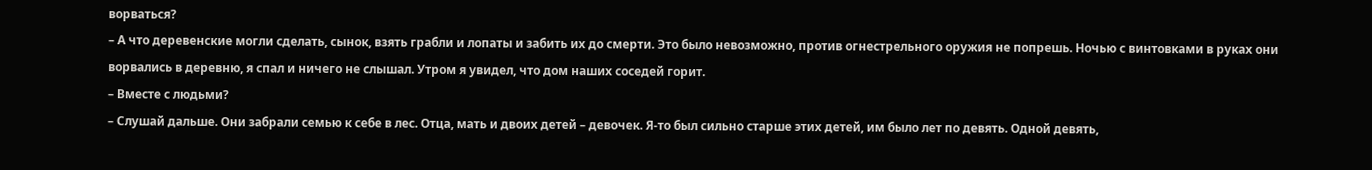ворваться?
– А что деревенские могли сделать, сынок, взять грабли и лопаты и забить их до смерти. Это было невозможно, против огнестрельного оружия не попрешь. Ночью с винтовками в руках они ворвались в деревню, я спал и ничего не слышал. Утром я увидел, что дом наших соседей горит.
– Вместе с людьми?
– Слушай дальше. Они забрали семью к себе в лес. Отца, мать и двоих детей – девочек. Я-то был сильно старше этих детей, им было лет по девять. Одной девять,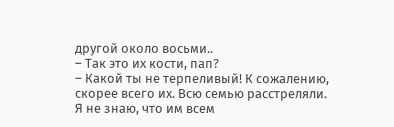другой около восьми..
– Так это их кости, пап?
– Какой ты не терпеливый! К сожалению, скорее всего их. Всю семью расстреляли. Я не знаю, что им всем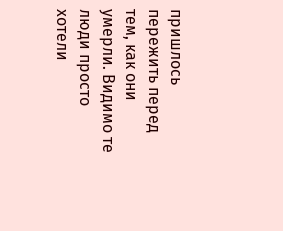пришлось пережить перед тем, как они умерли. Видимо те люди просто хотели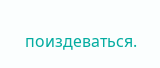поиздеваться.